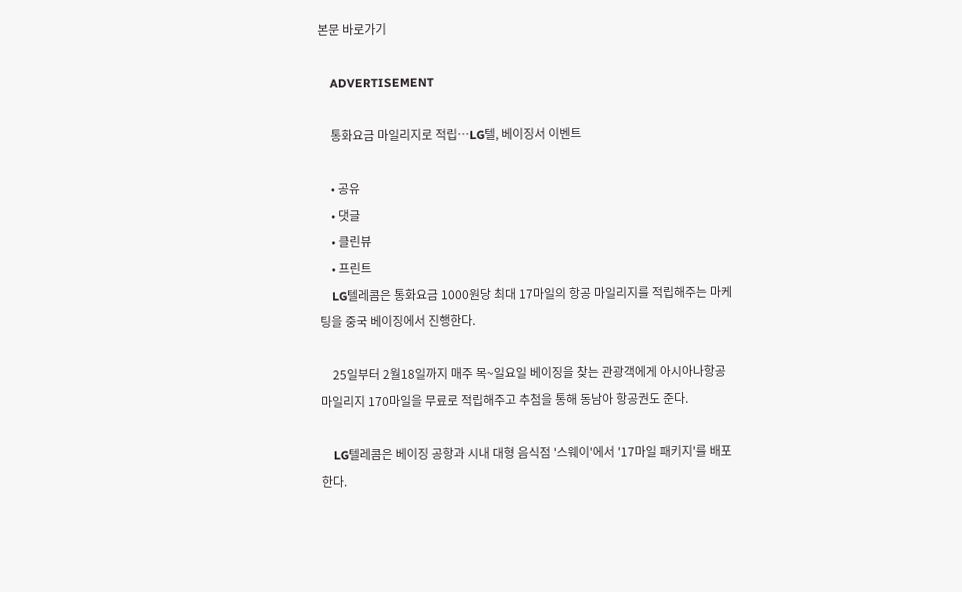본문 바로가기

    ADVERTISEMENT

    통화요금 마일리지로 적립…LG텔, 베이징서 이벤트

    • 공유
    • 댓글
    • 클린뷰
    • 프린트
    LG텔레콤은 통화요금 1000원당 최대 17마일의 항공 마일리지를 적립해주는 마케팅을 중국 베이징에서 진행한다.

    25일부터 2월18일까지 매주 목~일요일 베이징을 찾는 관광객에게 아시아나항공 마일리지 170마일을 무료로 적립해주고 추첨을 통해 동남아 항공권도 준다.

    LG텔레콤은 베이징 공항과 시내 대형 음식점 '스웨이'에서 '17마일 패키지'를 배포한다.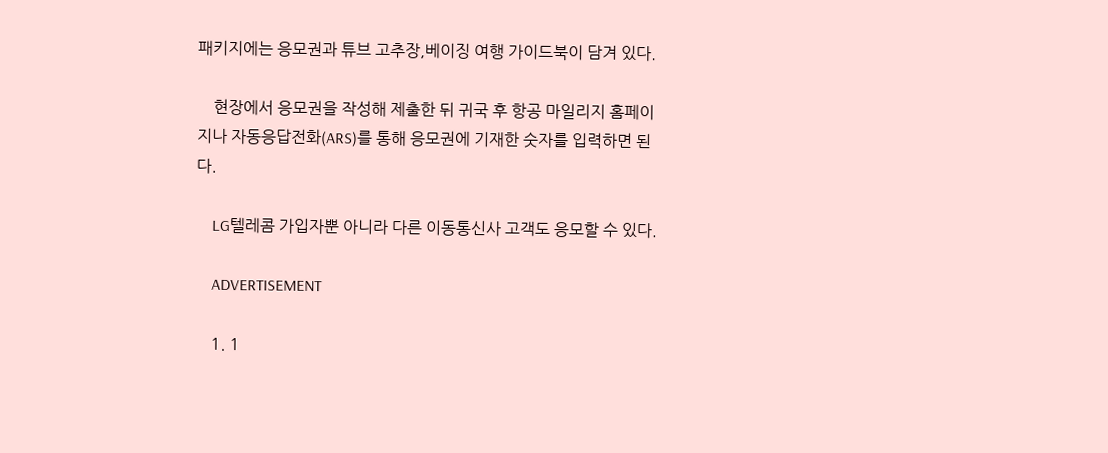패키지에는 응모권과 튜브 고추장,베이징 여행 가이드북이 담겨 있다.

    현장에서 응모권을 작성해 제출한 뒤 귀국 후 항공 마일리지 홈페이지나 자동응답전화(ARS)를 통해 응모권에 기재한 숫자를 입력하면 된다.

    LG텔레콤 가입자뿐 아니라 다른 이동통신사 고객도 응모할 수 있다.

    ADVERTISEMENT

    1. 1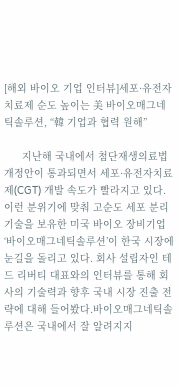[해외 바이오 기업 인터뷰]세포·유전자치료제 순도 높이는 美 바이오매그네틱솔루션, “韓 기업과 협력 원해”

      지난해 국내에서 첨단재생의료법 개정안이 통과되면서 세포·유전자치료제(CGT) 개발 속도가 빨라지고 있다. 이런 분위기에 맞춰 고순도 세포 분리 기술을 보유한 미국 바이오 장비기업 ‘바이오매그네틱솔루션’이 한국 시장에 눈길을 돌리고 있다. 회사 설립자인 테드 리버티 대표와의 인터뷰를 통해 회사의 기술력과 향후 국내 시장 진출 전략에 대해 들어봤다.바이오매그네틱솔루션은 국내에서 잘 알려지지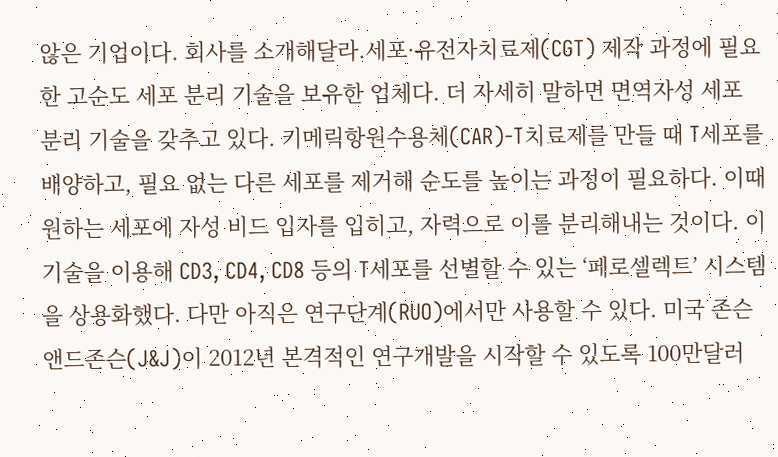않은 기업이다. 회사를 소개해달라.세포·유전자치료제(CGT) 제작 과정에 필요한 고순도 세포 분리 기술을 보유한 업체다. 더 자세히 말하면 면역자성 세포 분리 기술을 갖추고 있다. 키메릭항원수용체(CAR)-T치료제를 만들 때 T세포를 배양하고, 필요 없는 다른 세포를 제거해 순도를 높이는 과정이 필요하다. 이때 원하는 세포에 자성 비드 입자를 입히고, 자력으로 이를 분리해내는 것이다. 이 기술을 이용해 CD3, CD4, CD8 등의 T세포를 선별할 수 있는 ‘페로셀렉트’ 시스템을 상용화했다. 다만 아직은 연구단계(RUO)에서만 사용할 수 있다. 미국 존슨앤드존슨(J&J)이 2012년 본격적인 연구개발을 시작할 수 있도록 100만달러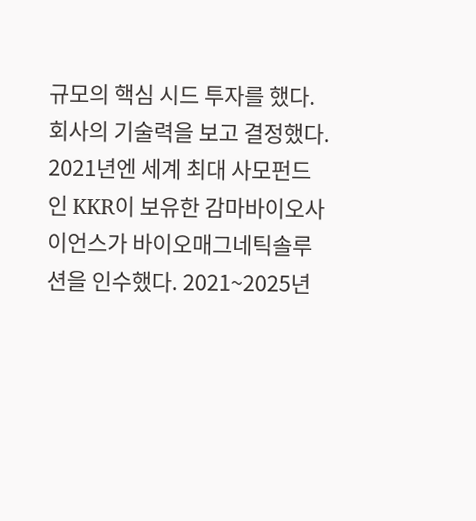규모의 핵심 시드 투자를 했다.회사의 기술력을 보고 결정했다. 2021년엔 세계 최대 사모펀드인 KKR이 보유한 감마바이오사이언스가 바이오매그네틱솔루션을 인수했다. 2021~2025년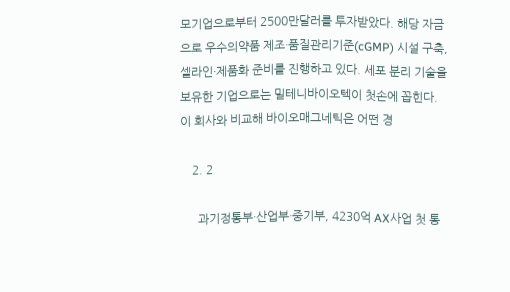모기업으로부터 2500만달러를 투자받았다. 해당 자금으로 우수의약품 제조·품질관리기준(cGMP) 시설 구축, 셀라인·제품화 준비를 진행하고 있다. 세포 분리 기술을 보유한 기업으로는 밀테니바이오텍이 첫손에 꼽힌다. 이 회사와 비교해 바이오매그네틱은 어떤 경

    2. 2

      과기정통부·산업부·중기부, 4230억 AX사업 첫 통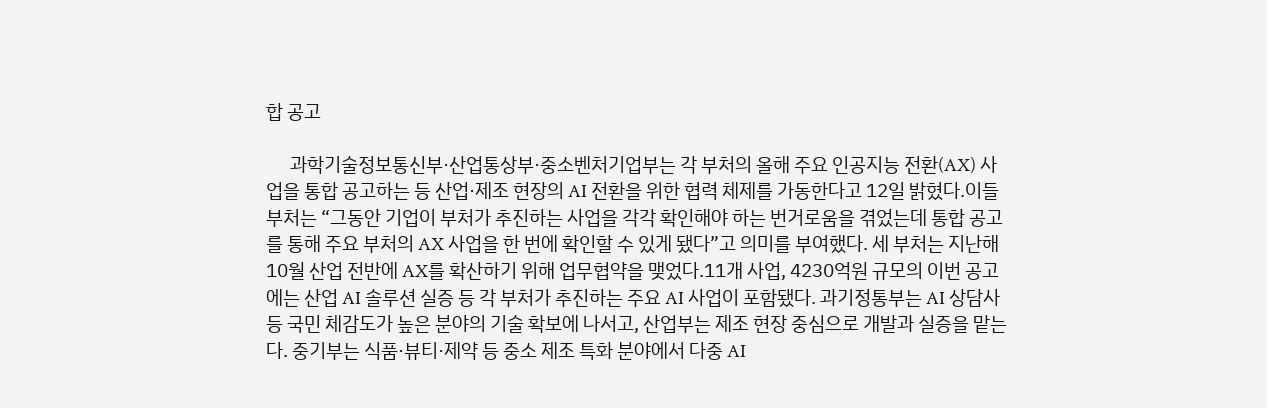합 공고

      과학기술정보통신부·산업통상부·중소벤처기업부는 각 부처의 올해 주요 인공지능 전환(AX) 사업을 통합 공고하는 등 산업·제조 현장의 AI 전환을 위한 협력 체제를 가동한다고 12일 밝혔다.이들 부처는 “그동안 기업이 부처가 추진하는 사업을 각각 확인해야 하는 번거로움을 겪었는데 통합 공고를 통해 주요 부처의 AX 사업을 한 번에 확인할 수 있게 됐다”고 의미를 부여했다. 세 부처는 지난해 10월 산업 전반에 AX를 확산하기 위해 업무협약을 맺었다.11개 사업, 4230억원 규모의 이번 공고에는 산업 AI 솔루션 실증 등 각 부처가 추진하는 주요 AI 사업이 포함됐다. 과기정통부는 AI 상담사 등 국민 체감도가 높은 분야의 기술 확보에 나서고, 산업부는 제조 현장 중심으로 개발과 실증을 맡는다. 중기부는 식품·뷰티·제약 등 중소 제조 특화 분야에서 다중 AI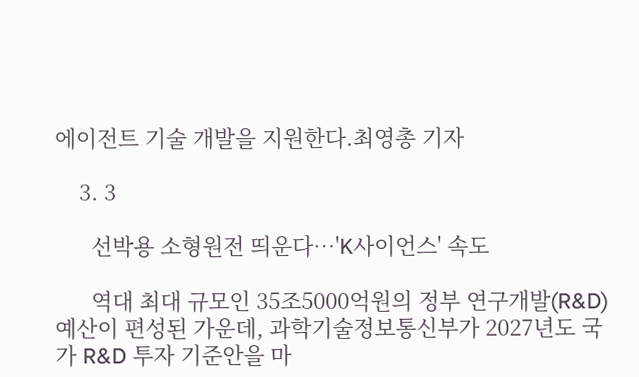에이전트 기술 개발을 지원한다.최영총 기자

    3. 3

      선박용 소형원전 띄운다…'K사이언스' 속도

      역대 최대 규모인 35조5000억원의 정부 연구개발(R&D) 예산이 편성된 가운데, 과학기술정보통신부가 2027년도 국가 R&D 투자 기준안을 마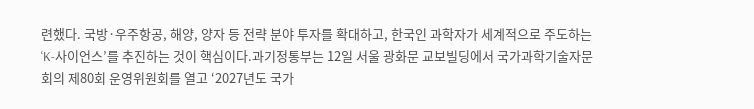련했다. 국방·우주항공, 해양, 양자 등 전략 분야 투자를 확대하고, 한국인 과학자가 세계적으로 주도하는 ‘K-사이언스’를 추진하는 것이 핵심이다.과기정통부는 12일 서울 광화문 교보빌딩에서 국가과학기술자문회의 제80회 운영위원회를 열고 ‘2027년도 국가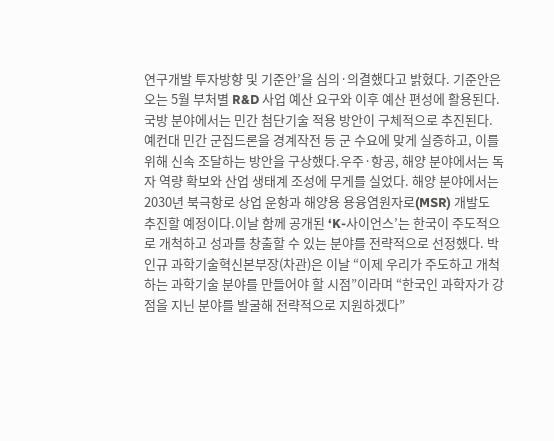연구개발 투자방향 및 기준안’을 심의·의결했다고 밝혔다. 기준안은 오는 5월 부처별 R&D 사업 예산 요구와 이후 예산 편성에 활용된다.국방 분야에서는 민간 첨단기술 적용 방안이 구체적으로 추진된다. 예컨대 민간 군집드론을 경계작전 등 군 수요에 맞게 실증하고, 이를 위해 신속 조달하는 방안을 구상했다.우주·항공, 해양 분야에서는 독자 역량 확보와 산업 생태계 조성에 무게를 실었다. 해양 분야에서는 2030년 북극항로 상업 운항과 해양용 용융염원자로(MSR) 개발도 추진할 예정이다.이날 함께 공개된 ‘K-사이언스’는 한국이 주도적으로 개척하고 성과를 창출할 수 있는 분야를 전략적으로 선정했다. 박인규 과학기술혁신본부장(차관)은 이날 “이제 우리가 주도하고 개척하는 과학기술 분야를 만들어야 할 시점”이라며 “한국인 과학자가 강점을 지닌 분야를 발굴해 전략적으로 지원하겠다”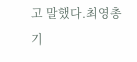고 말했다.최영총 기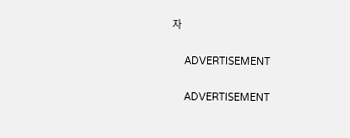자

    ADVERTISEMENT

    ADVERTISEMENT